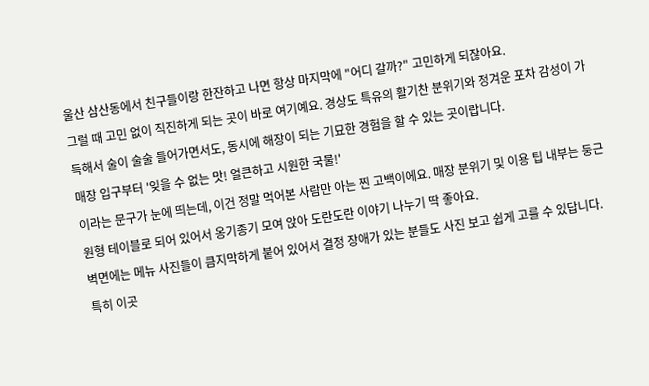울산 삼산동에서 친구들이랑 한잔하고 나면 항상 마지막에 "어디 갈까?" 고민하게 되잖아요.
그럴 때 고민 없이 직진하게 되는 곳이 바로 여기예요. 경상도 특유의 활기찬 분위기와 정겨운 포차 감성이 가득해서 술이 술술 들어가면서도, 동시에 해장이 되는 기묘한 경험을 할 수 있는 곳이랍니다.
매장 입구부터 '잊을 수 없는 맛! 얼큰하고 시원한 국물!'
이라는 문구가 눈에 띄는데, 이건 정말 먹어본 사람만 아는 찐 고백이에요. 매장 분위기 및 이용 팁 내부는 둥근 원형 테이블로 되어 있어서 옹기종기 모여 앉아 도란도란 이야기 나누기 딱 좋아요.
벽면에는 메뉴 사진들이 큼지막하게 붙어 있어서 결정 장애가 있는 분들도 사진 보고 쉽게 고를 수 있답니다. 특히 이곳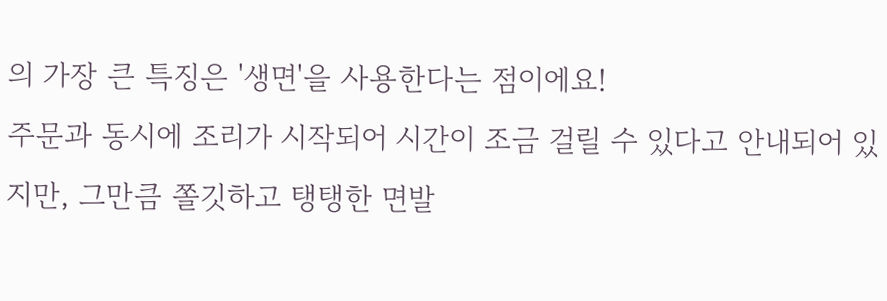의 가장 큰 특징은 '생면'을 사용한다는 점이에요!
주문과 동시에 조리가 시작되어 시간이 조금 걸릴 수 있다고 안내되어 있지만, 그만큼 쫄깃하고 탱탱한 면발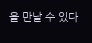을 만날 수 있다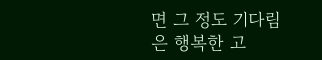면 그 정도 기다림은 행복한 고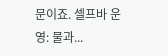문이죠. 셀프바 운영: 물과...